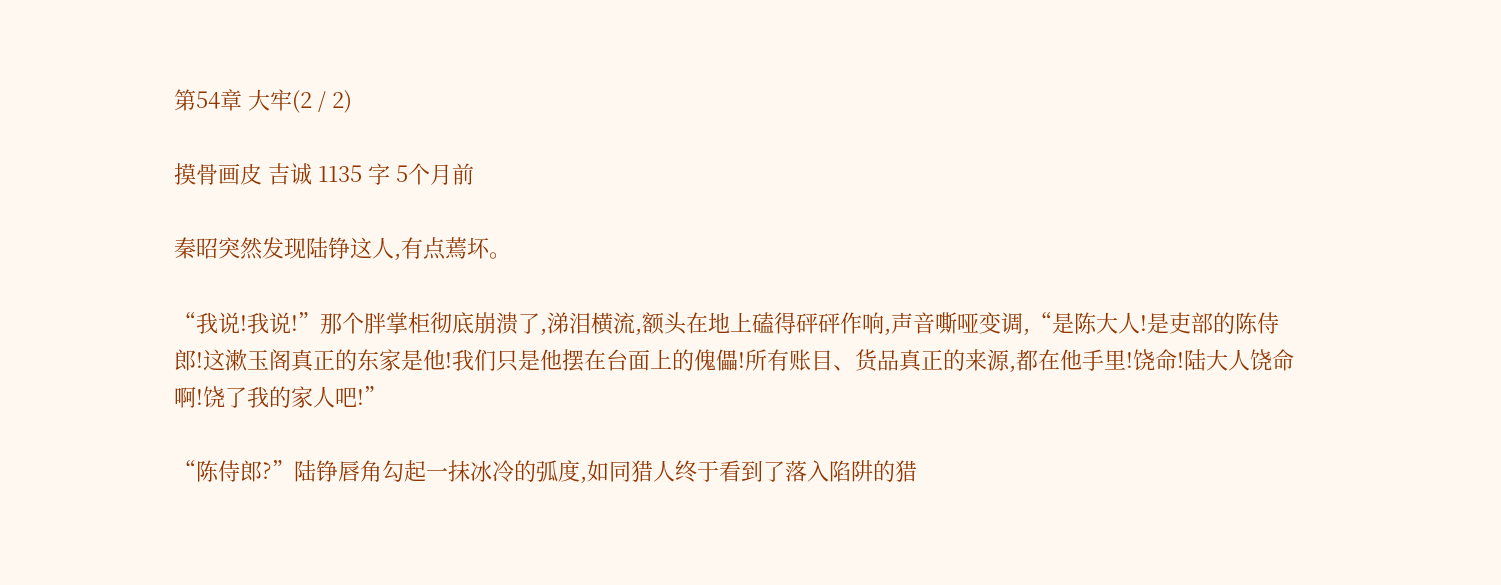第54章 大牢(2 / 2)

摸骨画皮 吉诚 1135 字 5个月前

秦昭突然发现陆铮这人,有点蔫坏。

“我说!我说!”那个胖掌柜彻底崩溃了,涕泪横流,额头在地上磕得砰砰作响,声音嘶哑变调,“是陈大人!是吏部的陈侍郎!这漱玉阁真正的东家是他!我们只是他摆在台面上的傀儡!所有账目、货品真正的来源,都在他手里!饶命!陆大人饶命啊!饶了我的家人吧!”

“陈侍郎?”陆铮唇角勾起一抹冰冷的弧度,如同猎人终于看到了落入陷阱的猎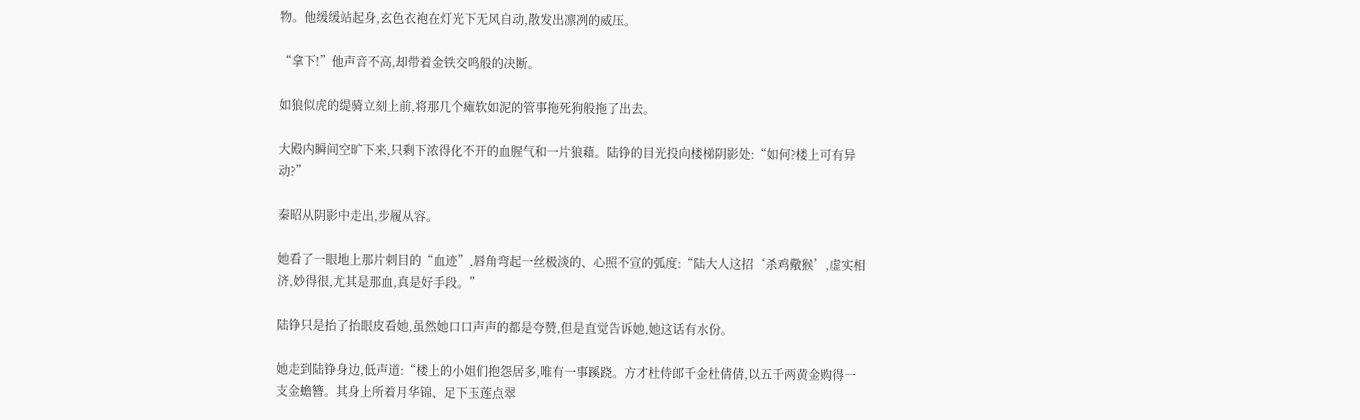物。他缓缓站起身,玄色衣袍在灯光下无风自动,散发出凛冽的威压。

“拿下!”他声音不高,却带着金铁交鸣般的决断。

如狼似虎的缇骑立刻上前,将那几个瘫软如泥的管事拖死狗般拖了出去。

大殿内瞬间空旷下来,只剩下浓得化不开的血腥气和一片狼藉。陆铮的目光投向楼梯阴影处:“如何?楼上可有异动?”

秦昭从阴影中走出,步履从容。

她看了一眼地上那片刺目的“血迹”,唇角弯起一丝极淡的、心照不宣的弧度:“陆大人这招‘杀鸡儆猴’,虚实相济,妙得很,尤其是那血,真是好手段。”

陆铮只是抬了抬眼皮看她,虽然她口口声声的都是夸赞,但是直觉告诉她,她这话有水份。

她走到陆铮身边,低声道:“楼上的小姐们抱怨居多,唯有一事蹊跷。方才杜侍郎千金杜倩倩,以五千两黄金购得一支金蟾簪。其身上所着月华锦、足下玉莲点翠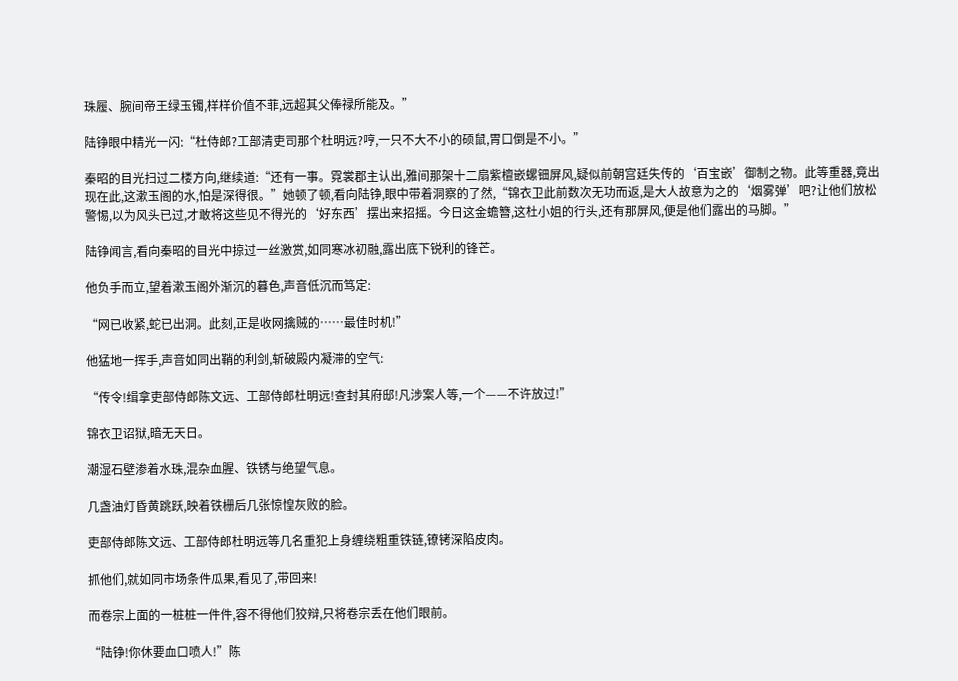珠履、腕间帝王绿玉镯,样样价值不菲,远超其父俸禄所能及。”

陆铮眼中精光一闪:“杜侍郎?工部清吏司那个杜明远?哼,一只不大不小的硕鼠,胃口倒是不小。”

秦昭的目光扫过二楼方向,继续道:“还有一事。霓裳郡主认出,雅间那架十二扇紫檀嵌螺钿屏风,疑似前朝宫廷失传的‘百宝嵌’御制之物。此等重器,竟出现在此,这漱玉阁的水,怕是深得很。”她顿了顿,看向陆铮,眼中带着洞察的了然,“锦衣卫此前数次无功而返,是大人故意为之的‘烟雾弹’吧?让他们放松警惕,以为风头已过,才敢将这些见不得光的‘好东西’摆出来招摇。今日这金蟾簪,这杜小姐的行头,还有那屏风,便是他们露出的马脚。”

陆铮闻言,看向秦昭的目光中掠过一丝激赏,如同寒冰初融,露出底下锐利的锋芒。

他负手而立,望着漱玉阁外渐沉的暮色,声音低沉而笃定:

“网已收紧,蛇已出洞。此刻,正是收网擒贼的……最佳时机!”

他猛地一挥手,声音如同出鞘的利剑,斩破殿内凝滞的空气:

“传令!缉拿吏部侍郎陈文远、工部侍郎杜明远!查封其府邸!凡涉案人等,一个——不许放过!”

锦衣卫诏狱,暗无天日。

潮湿石壁渗着水珠,混杂血腥、铁锈与绝望气息。

几盏油灯昏黄跳跃,映着铁栅后几张惊惶灰败的脸。

吏部侍郎陈文远、工部侍郎杜明远等几名重犯上身缠绕粗重铁链,镣铐深陷皮肉。

抓他们,就如同市场条件瓜果,看见了,带回来!

而卷宗上面的一桩桩一件件,容不得他们狡辩,只将卷宗丢在他们眼前。

“陆铮!你休要血口喷人!”陈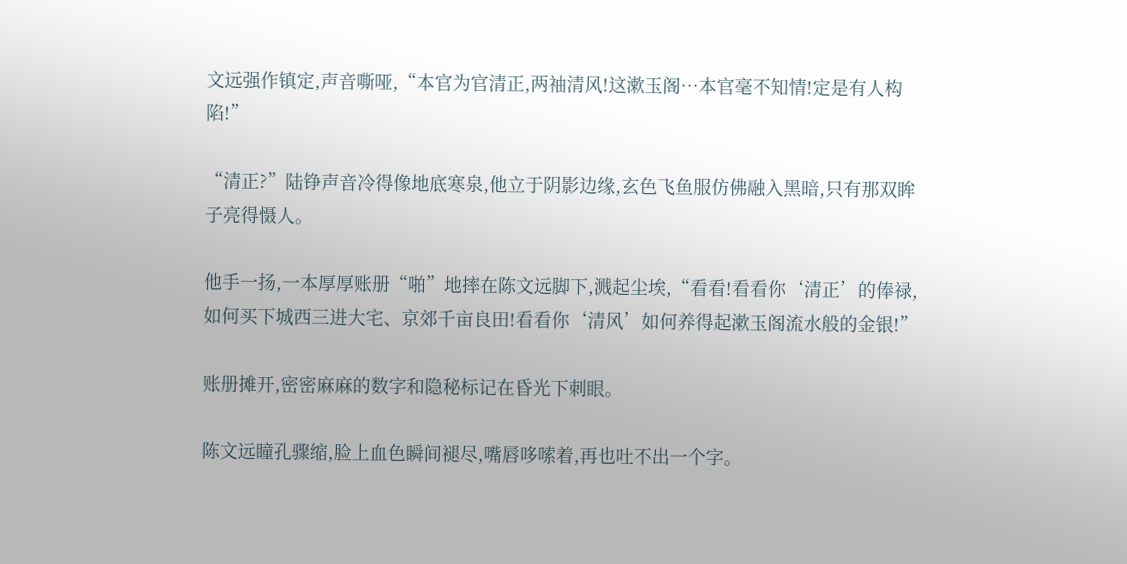文远强作镇定,声音嘶哑,“本官为官清正,两袖清风!这漱玉阁…本官毫不知情!定是有人构陷!”

“清正?”陆铮声音冷得像地底寒泉,他立于阴影边缘,玄色飞鱼服仿佛融入黑暗,只有那双眸子亮得慑人。

他手一扬,一本厚厚账册“啪”地摔在陈文远脚下,溅起尘埃,“看看!看看你‘清正’的俸禄,如何买下城西三进大宅、京郊千亩良田!看看你‘清风’如何养得起漱玉阁流水般的金银!”

账册摊开,密密麻麻的数字和隐秘标记在昏光下刺眼。

陈文远瞳孔骤缩,脸上血色瞬间褪尽,嘴唇哆嗦着,再也吐不出一个字。